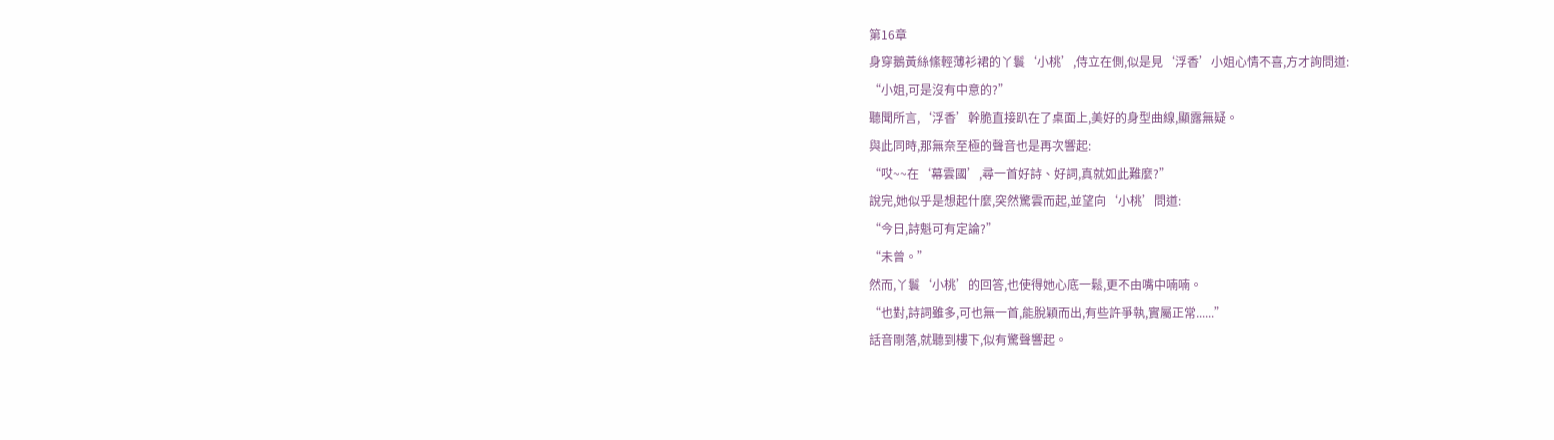第16章
身穿鵝黃絲絛輕薄衫裙的丫鬟‘小桃’,侍立在側,似是見‘浮香’小姐心情不喜,方才詢問道:
“小姐,可是沒有中意的?”
聽聞所言,‘浮香’幹脆直接趴在了桌面上,美好的身型曲線,顯露無疑。
與此同時,那無奈至極的聲音也是再次響起:
“哎~~在‘幕雲國’,尋一首好詩、好詞,真就如此難麼?”
說完,她似乎是想起什麼,突然驚雲而起,並望向‘小桃’問道:
“今日,詩魁可有定論?”
“未曾。”
然而,丫鬟‘小桃’的回答,也使得她心底一鬆,更不由嘴中喃喃。
“也對,詩詞雖多,可也無一首,能脫穎而出,有些許爭執,實屬正常......”
話音剛落,就聽到樓下,似有驚聲響起。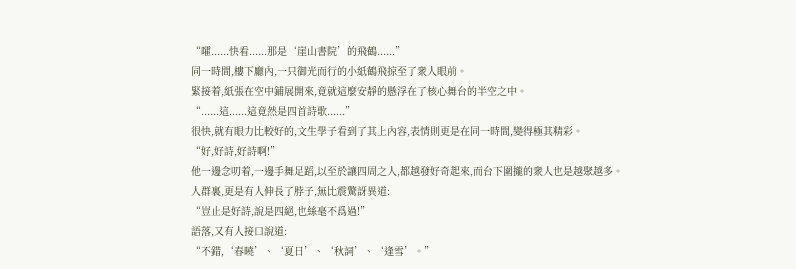“嚯......快看......那是‘崖山書院’的飛鶴......”
同一時間,樓下廳內,一只御光而行的小紙鶴飛掠至了衆人眼前。
緊接着,紙張在空中鋪展開來,竟就這麼安靜的懸浮在了核心舞台的半空之中。
“......這......這竟然是四首詩歌......”
很快,就有眼力比較好的,文生學子看到了其上內容,表情則更是在同一時間,變得極其精彩。
“好,好詩,好詩啊!”
他一邊念叨着,一邊手舞足蹈,以至於讓四周之人,都越發好奇起來,而台下圍攏的衆人也是越聚越多。
人群裏,更是有人伸長了脖子,無比震驚訝異道:
“豈止是好詩,說是四絕,也絲毫不爲過!”
語落,又有人接口說道:
“不錯,‘春曉’、‘夏日’、‘秋詞’、‘逢雪’。”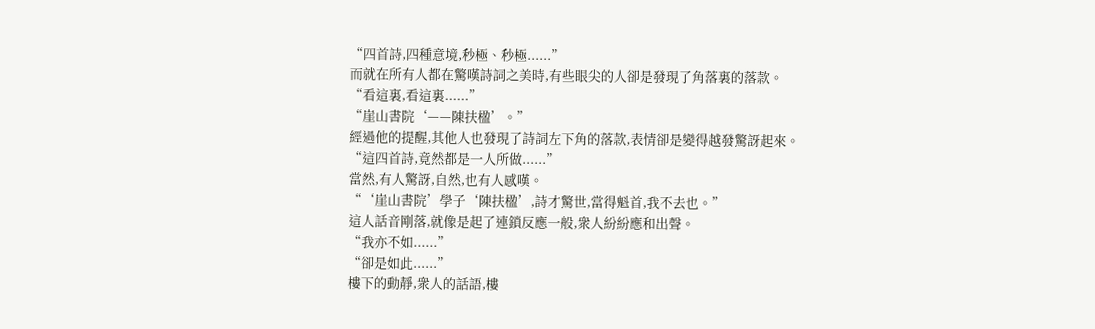“四首詩,四種意境,秒極、秒極......”
而就在所有人都在驚嘆詩詞之美時,有些眼尖的人卻是發現了角落裏的落款。
“看這裏,看這裏......”
“崖山書院‘——陳扶楹’。”
經過他的提醒,其他人也發現了詩詞左下角的落款,表情卻是變得越發驚訝起來。
“這四首詩,竟然都是一人所做......”
當然,有人驚訝,自然,也有人感嘆。
“‘崖山書院’學子‘陳扶楹’,詩才驚世,當得魁首,我不去也。”
這人話音剛落,就像是起了連鎖反應一般,衆人紛紛應和出聲。
“我亦不如......”
“卻是如此......”
樓下的動靜,衆人的話語,樓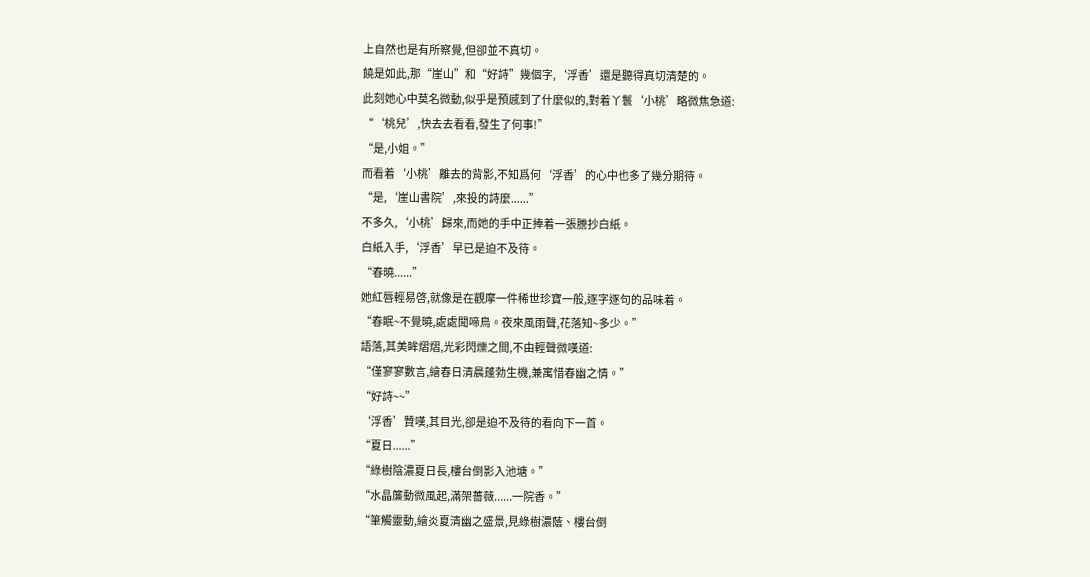上自然也是有所察覺,但卻並不真切。
饒是如此,那“崖山”和“好詩”幾個字,‘浮香’還是聽得真切清楚的。
此刻她心中莫名微動,似乎是預感到了什麼似的,對着丫鬟‘小桃’略微焦急道:
“‘桃兒’,快去去看看,發生了何事!”
“是,小姐。”
而看着‘小桃’離去的背影,不知爲何‘浮香’的心中也多了幾分期待。
“是,‘崖山書院’,來投的詩麼......”
不多久,‘小桃’歸來,而她的手中正捧着一張謄抄白紙。
白紙入手,‘浮香’早已是迫不及待。
“春曉......”
她紅唇輕易啓,就像是在觀摩一件稀世珍寶一般,逐字逐句的品味着。
“春眠~不覺曉,處處聞啼鳥。夜來風雨聲,花落知~多少。”
語落,其美眸熠熠,光彩閃爍之間,不由輕聲微嘆道:
“僅寥寥數言,繪春日清晨蓬勃生機,兼寓惜春幽之情。”
“好詩~~”
‘浮香’贊嘆,其目光,卻是迫不及待的看向下一首。
“夏日......”
“綠樹陰濃夏日長,樓台倒影入池塘。”
“水晶簾動微風起,滿架薔薇......一院香。”
“筆觸靈動,繪炎夏清幽之盛景,見綠樹濃蔭、樓台倒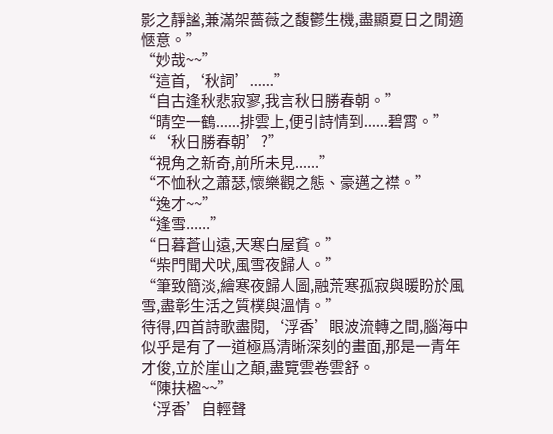影之靜謐,兼滿架薔薇之馥鬱生機,盡顯夏日之閒適愜意。”
“妙哉~~”
“這首,‘秋詞’......”
“自古逢秋悲寂寥,我言秋日勝春朝。”
“晴空一鶴......排雲上,便引詩情到......碧霄。”
“‘秋日勝春朝’?”
“視角之新奇,前所未見......”
“不恤秋之蕭瑟,懷樂觀之態、豪邁之襟。”
“逸才~~”
“逢雪......”
“日暮蒼山遠,天寒白屋貧。”
“柴門聞犬吠,風雪夜歸人。”
“筆致簡淡,繪寒夜歸人圖,融荒寒孤寂與暖盼於風雪,盡彰生活之質樸與溫情。”
待得,四首詩歌盡閱,‘浮香’眼波流轉之間,腦海中似乎是有了一道極爲清晰深刻的畫面,那是一青年才俊,立於崖山之顛,盡覽雲卷雲舒。
“陳扶楹~~”
‘浮香’自輕聲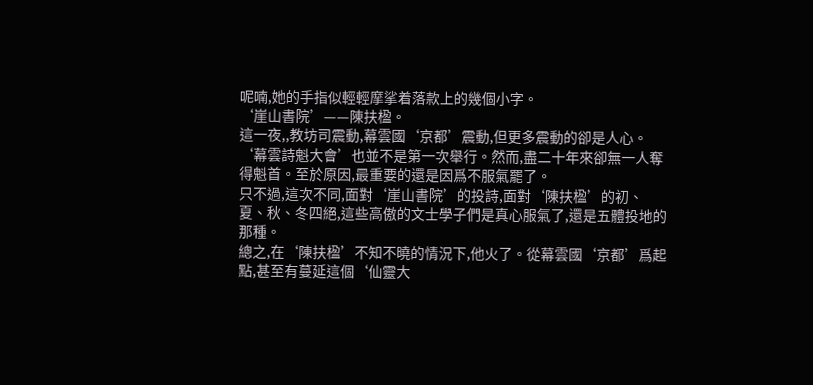呢喃,她的手指似輕輕摩挲着落款上的幾個小字。
‘崖山書院’——陳扶楹。
這一夜,,教坊司震動,幕雲國‘京都’震動,但更多震動的卻是人心。
‘幕雲詩魁大會’也並不是第一次舉行。然而,盡二十年來卻無一人奪得魁首。至於原因,最重要的還是因爲不服氣罷了。
只不過,這次不同,面對‘崖山書院’的投詩,面對‘陳扶楹’的初、夏、秋、冬四絕,這些高傲的文士學子們是真心服氣了,還是五體投地的那種。
總之,在‘陳扶楹’不知不曉的情況下,他火了。從幕雲國‘京都’爲起點,甚至有蔓延這個‘仙靈大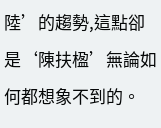陸’的趨勢,這點卻是‘陳扶楹’無論如何都想象不到的。